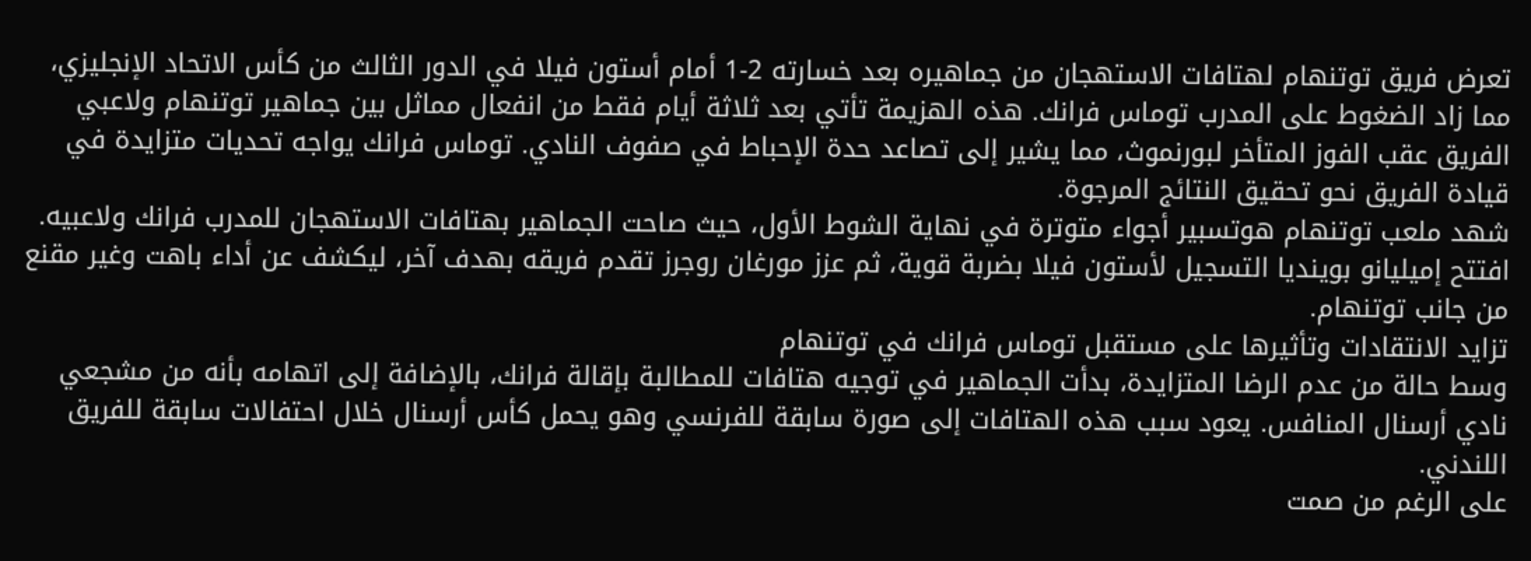تعرض فريق توتنهام لهتافات الاستهجان من جماهيره بعد خسارته 2-1 أمام أستون فيلا في الدور الثالث من كأس الاتحاد الإنجليزي، مما زاد الضغوط على المدرب توماس فرانك. هذه الهزيمة تأتي بعد ثلاثة أيام فقط من انفعال مماثل بين جماهير توتنهام ولاعبي الفريق عقب الفوز المتأخر لبورنموث، مما يشير إلى تصاعد حدة الإحباط في صفوف النادي. توماس فرانك يواجه تحديات متزايدة في قيادة الفريق نحو تحقيق النتائج المرجوة.
شهد ملعب توتنهام هوتسبير أجواء متوترة في نهاية الشوط الأول، حيث صاحت الجماهير بهتافات الاستهجان للمدرب فرانك ولاعبيه. افتتح إميليانو بوينديا التسجيل لأستون فيلا بضربة قوية، ثم عزز مورغان روجرز تقدم فريقه بهدف آخر، ليكشف عن أداء باهت وغير مقنع من جانب توتنهام.
تزايد الانتقادات وتأثيرها على مستقبل توماس فرانك في توتنهام
وسط حالة من عدم الرضا المتزايدة، بدأت الجماهير في توجيه هتافات للمطالبة بإقالة فرانك، بالإضافة إلى اتهامه بأنه من مشجعي نادي أرسنال المنافس. يعود سبب هذه الهتافات إلى صورة سابقة للفرنسي وهو يحمل كأس أرسنال خلال احتفالات سابقة للفريق اللندني.
على الرغم من صمت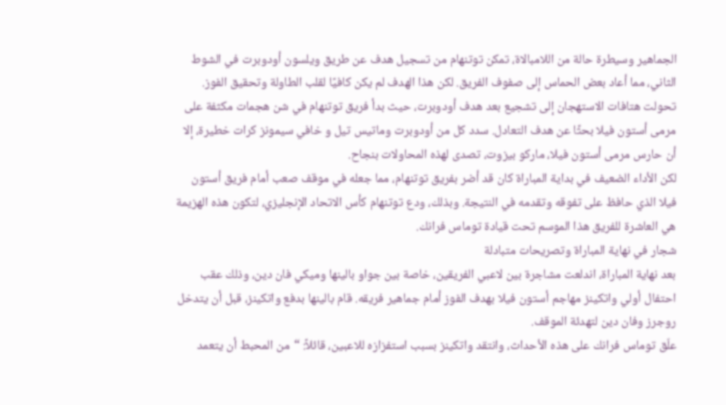الجماهير وسيطرة حالة من اللامبالاة، تمكن توتنهام من تسجيل هدف عن طريق ويلسون أودوبرت في الشوط الثاني، مما أعاد بعض الحماس إلى صفوف الفريق. لكن هذا الهدف لم يكن كافيًا لقلب الطاولة وتحقيق الفوز.
تحولت هتافات الاستهجان إلى تشجيع بعد هدف أودوبرت، حيث بدأ فريق توتنهام في شن هجمات مكثفة على مرمى أستون فيلا بحثًا عن هدف التعادل. سدد كل من أودوبرت وماتيس تيل و خافي سيمونز كرات خطيرة، إلا أن حارس مرمى أستون فيلا، ماركو بيزوت، تصدى لهذه المحاولات بنجاح.
لكن الأداء الضعيف في بداية المباراة كان قد أضر بفريق توتنهام، مما جعله في موقف صعب أمام فريق أستون فيلا الذي حافظ على تفوقه وتقدمه في النتيجة. وبذلك، ودع توتنهام كأس الاتحاد الإنجليزي، لتكون هذه الهزيمة هي العاشرة للفريق هذا الموسم تحت قيادة توماس فرانك.
شجار في نهاية المباراة وتصريحات متبادلة
بعد نهاية المباراة، اندلعت مشاجرة بين لاعبي الفريقين، خاصة بين جواو بالينها وميكي فان دين، وذلك عقب احتفال أولي واتكينز مهاجم أستون فيلا بهدف الفوز أمام جماهير فريقه. قام بالينها بدفع واتكينز، قبل أن يتدخل روجرز وفان دين لتهدئة الموقف.
علّق توماس فرانك على هذه الأحداث، وانتقد واتكينز بسبب استفزازه للاعبين، قائلاً: “من المحبط أن يتعمد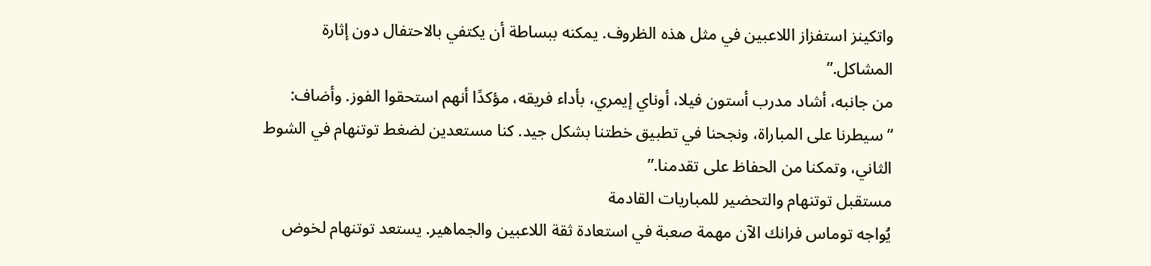واتكينز استفزاز اللاعبين في مثل هذه الظروف. يمكنه ببساطة أن يكتفي بالاحتفال دون إثارة المشاكل.”
من جانبه، أشاد مدرب أستون فيلا، أوناي إيمري، بأداء فريقه، مؤكدًا أنهم استحقوا الفوز. وأضاف: “سيطرنا على المباراة، ونجحنا في تطبيق خطتنا بشكل جيد. كنا مستعدين لضغط توتنهام في الشوط الثاني، وتمكنا من الحفاظ على تقدمنا.”
مستقبل توتنهام والتحضير للمباريات القادمة
يُواجه توماس فرانك الآن مهمة صعبة في استعادة ثقة اللاعبين والجماهير. يستعد توتنهام لخوض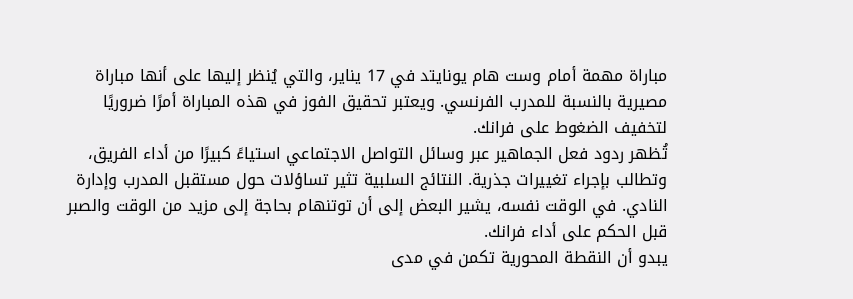مباراة مهمة أمام وست هام يونايتد في 17 يناير، والتي يُنظر إليها على أنها مباراة مصيرية بالنسبة للمدرب الفرنسي. ويعتبر تحقيق الفوز في هذه المباراة أمرًا ضروريًا لتخفيف الضغوط على فرانك.
تُظهر ردود فعل الجماهير عبر وسائل التواصل الاجتماعي استياءً كبيرًا من أداء الفريق، وتطالب بإجراء تغييرات جذرية. النتائج السلبية تثير تساؤلات حول مستقبل المدرب وإدارة النادي. في الوقت نفسه، يشير البعض إلى أن توتنهام بحاجة إلى مزيد من الوقت والصبر قبل الحكم على أداء فرانك.
يبدو أن النقطة المحورية تكمن في مدى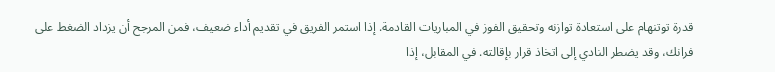قدرة توتنهام على استعادة توازنه وتحقيق الفوز في المباريات القادمة. إذا استمر الفريق في تقديم أداء ضعيف، فمن المرجح أن يزداد الضغط على فرانك، وقد يضطر النادي إلى اتخاذ قرار بإقالته. في المقابل، إذا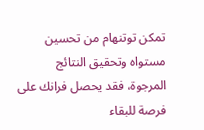تمكن توتنهام من تحسين مستواه وتحقيق النتائج المرجوة، فقد يحصل فرانك على فرصة للبقاء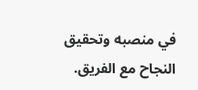في منصبه وتحقيق النجاح مع الفريق.